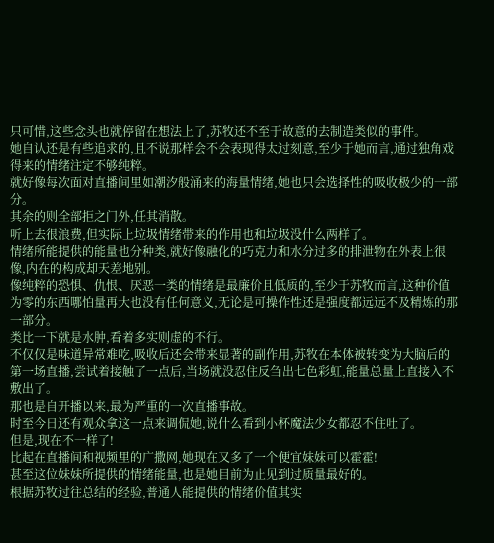只可惜,这些念头也就停留在想法上了,苏牧还不至于故意的去制造类似的事件。
她自认还是有些追求的,且不说那样会不会表现得太过刻意,至少于她而言,通过独角戏得来的情绪注定不够纯粹。
就好像每次面对直播间里如潮汐般涌来的海量情绪,她也只会选择性的吸收极少的一部分。
其余的则全部拒之门外,任其消散。
听上去很浪费,但实际上垃圾情绪带来的作用也和垃圾没什么两样了。
情绪所能提供的能量也分种类,就好像融化的巧克力和水分过多的排泄物在外表上很像,内在的构成却天差地别。
像纯粹的恐惧、仇恨、厌恶一类的情绪是最廉价且低质的,至少于苏牧而言,这种价值为零的东西哪怕量再大也没有任何意义,无论是可操作性还是强度都远远不及精炼的那一部分。
类比一下就是水肿,看着多实则虚的不行。
不仅仅是味道异常难吃,吸收后还会带来显著的副作用,苏牧在本体被转变为大脑后的第一场直播,尝试着接触了一点后,当场就没忍住反刍出七色彩虹,能量总量上直接入不敷出了。
那也是自开播以来,最为严重的一次直播事故。
时至今日还有观众拿这一点来调侃她,说什么看到小杯魔法少女都忍不住吐了。
但是,现在不一样了!
比起在直播间和视频里的广撒网,她现在又多了一个便宜妹妹可以霍霍!
甚至这位妹妹所提供的情绪能量,也是她目前为止见到过质量最好的。
根据苏牧过往总结的经验,普通人能提供的情绪价值其实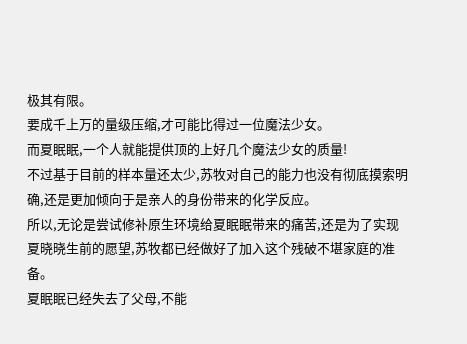极其有限。
要成千上万的量级压缩,才可能比得过一位魔法少女。
而夏眠眠,一个人就能提供顶的上好几个魔法少女的质量!
不过基于目前的样本量还太少,苏牧对自己的能力也没有彻底摸索明确,还是更加倾向于是亲人的身份带来的化学反应。
所以,无论是尝试修补原生环境给夏眠眠带来的痛苦,还是为了实现夏晓晓生前的愿望,苏牧都已经做好了加入这个残破不堪家庭的准备。
夏眠眠已经失去了父母,不能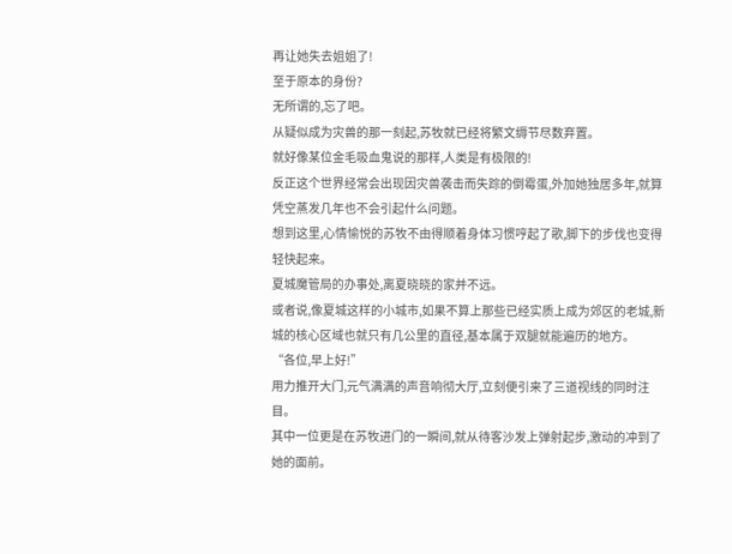再让她失去姐姐了!
至于原本的身份?
无所谓的,忘了吧。
从疑似成为灾兽的那一刻起,苏牧就已经将繁文缛节尽数弃置。
就好像某位金毛吸血鬼说的那样,人类是有极限的!
反正这个世界经常会出现因灾兽袭击而失踪的倒霉蛋,外加她独居多年,就算凭空蒸发几年也不会引起什么问题。
想到这里,心情愉悦的苏牧不由得顺着身体习惯哼起了歌,脚下的步伐也变得轻快起来。
夏城魔管局的办事处,离夏晓晓的家并不远。
或者说,像夏城这样的小城市,如果不算上那些已经实质上成为郊区的老城,新城的核心区域也就只有几公里的直径,基本属于双腿就能遍历的地方。
“各位,早上好!”
用力推开大门,元气满满的声音响彻大厅,立刻便引来了三道视线的同时注目。
其中一位更是在苏牧进门的一瞬间,就从待客沙发上弹射起步,激动的冲到了她的面前。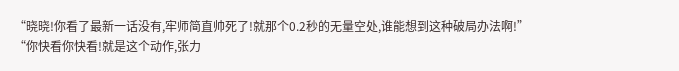“晓晓!你看了最新一话没有,牢师简直帅死了!就那个0.2秒的无量空处,谁能想到这种破局办法啊!”
“你快看你快看!就是这个动作,张力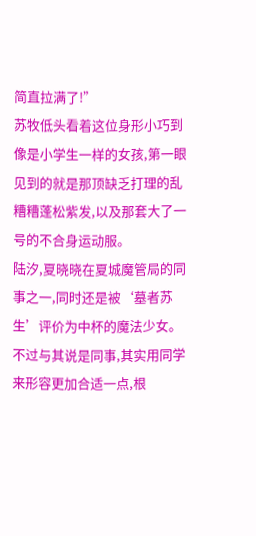简直拉满了!”
苏牧低头看着这位身形小巧到像是小学生一样的女孩,第一眼见到的就是那顶缺乏打理的乱糟糟蓬松紫发,以及那套大了一号的不合身运动服。
陆汐,夏晓晓在夏城魔管局的同事之一,同时还是被‘墓者苏生’评价为中杯的魔法少女。
不过与其说是同事,其实用同学来形容更加合适一点,根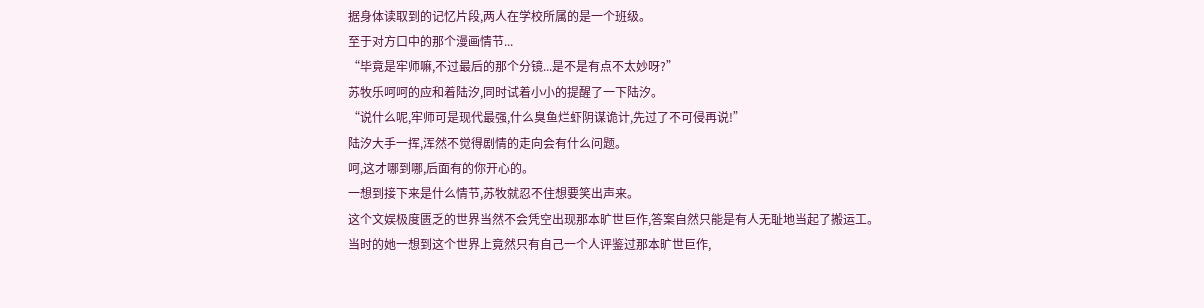据身体读取到的记忆片段,两人在学校所属的是一个班级。
至于对方口中的那个漫画情节...
“毕竟是牢师嘛,不过最后的那个分镜...是不是有点不太妙呀?”
苏牧乐呵呵的应和着陆汐,同时试着小小的提醒了一下陆汐。
“说什么呢,牢师可是现代最强,什么臭鱼烂虾阴谋诡计,先过了不可侵再说!”
陆汐大手一挥,浑然不觉得剧情的走向会有什么问题。
呵,这才哪到哪,后面有的你开心的。
一想到接下来是什么情节,苏牧就忍不住想要笑出声来。
这个文娱极度匮乏的世界当然不会凭空出现那本旷世巨作,答案自然只能是有人无耻地当起了搬运工。
当时的她一想到这个世界上竟然只有自己一个人评鉴过那本旷世巨作,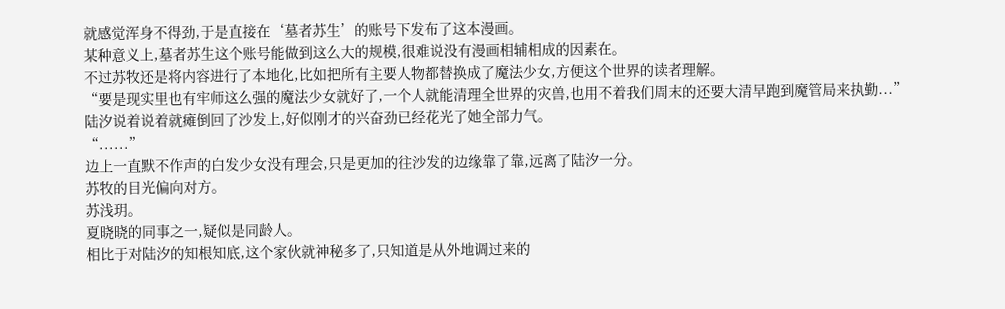就感觉浑身不得劲,于是直接在‘墓者苏生’的账号下发布了这本漫画。
某种意义上,墓者苏生这个账号能做到这么大的规模,很难说没有漫画相辅相成的因素在。
不过苏牧还是将内容进行了本地化,比如把所有主要人物都替换成了魔法少女,方便这个世界的读者理解。
“要是现实里也有牢师这么强的魔法少女就好了,一个人就能清理全世界的灾兽,也用不着我们周末的还要大清早跑到魔管局来执勤...”
陆汐说着说着就瘫倒回了沙发上,好似刚才的兴奋劲已经花光了她全部力气。
“......”
边上一直默不作声的白发少女没有理会,只是更加的往沙发的边缘靠了靠,远离了陆汐一分。
苏牧的目光偏向对方。
苏浅玥。
夏晓晓的同事之一,疑似是同龄人。
相比于对陆汐的知根知底,这个家伙就神秘多了,只知道是从外地调过来的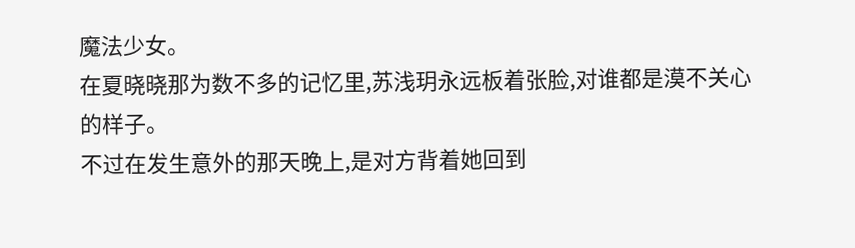魔法少女。
在夏晓晓那为数不多的记忆里,苏浅玥永远板着张脸,对谁都是漠不关心的样子。
不过在发生意外的那天晚上,是对方背着她回到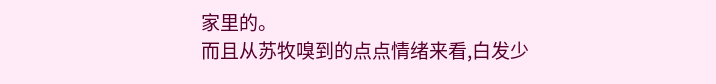家里的。
而且从苏牧嗅到的点点情绪来看,白发少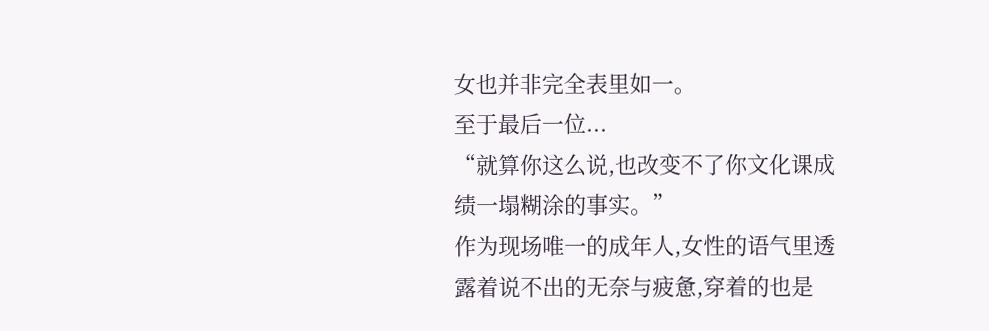女也并非完全表里如一。
至于最后一位...
“就算你这么说,也改变不了你文化课成绩一塌糊涂的事实。”
作为现场唯一的成年人,女性的语气里透露着说不出的无奈与疲惫,穿着的也是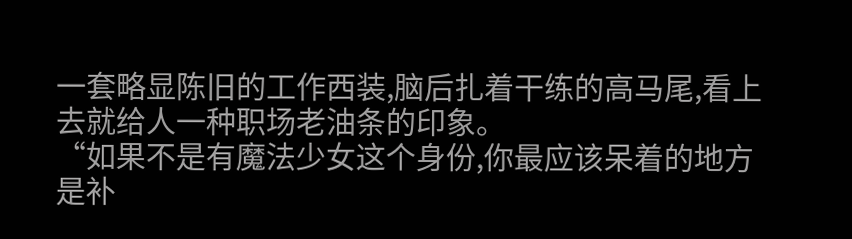一套略显陈旧的工作西装,脑后扎着干练的高马尾,看上去就给人一种职场老油条的印象。
“如果不是有魔法少女这个身份,你最应该呆着的地方是补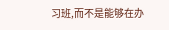习班,而不是能够在办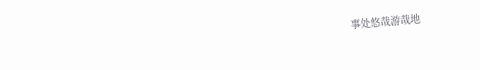事处悠哉游哉地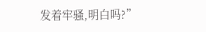发着牢骚,明白吗?”